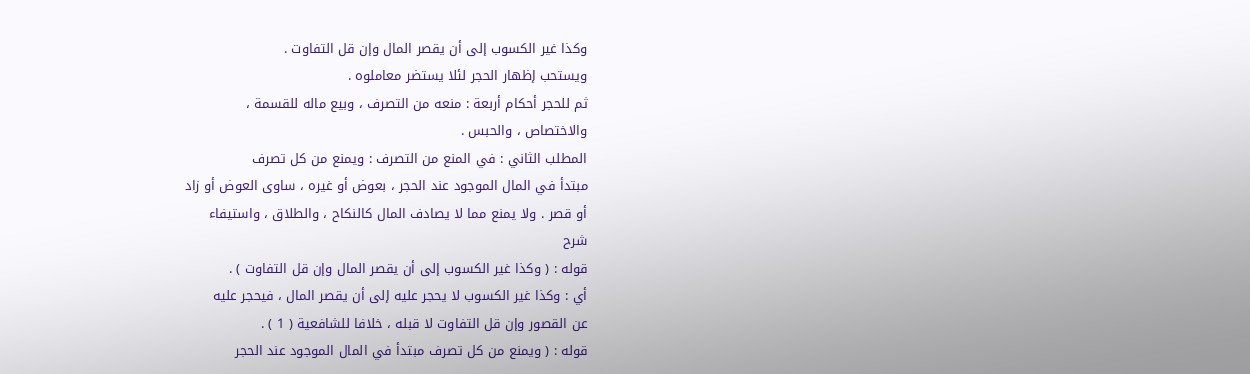وكذا غير الكسوب إلى أن يقصر المال وإن قل التفاوت .
ويستحب إظهار الحجر لئلا يستضر معاملوه .
ثم للحجر أحكام أربعة : منعه من التصرف ، وبيع ماله للقسمة ،
والاختصاص ، والحبس .
المطلب الثاني : في المنع من التصرف : ويمنع من كل تصرف
مبتدأ في المال الموجود عند الحجر ، بعوض أو غيره ، ساوى العوض أو زاد
أو قصر . ولا يمنع مما لا يصادف المال كالنكاح ، والطلاق ، واستيفاء
شرح
قوله : ( وكذا غير الكسوب إلى أن يقصر المال وإن قل التفاوت ) .
أي : وكذا غير الكسوب لا يحجر عليه إلى أن يقصر المال ، فيحجر عليه
عن القصور وإن قل التفاوت لا قبله ، خلافا للشافعية ( 1 ) .
قوله : ( ويمنع من كل تصرف مبتدأ في المال الموجود عند الحجر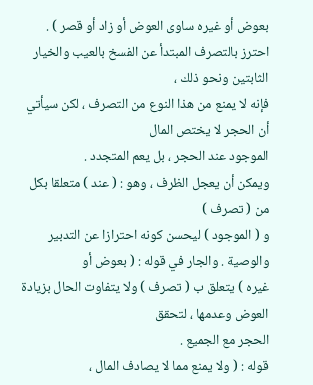بعوض أو غيره ساوى العوض أو زاد أو قصر ) .
احترز بالتصرف المبتدأ عن الفسخ بالعيب والخيار الثابتين ونحو ذلك ،
فإنه لا يمنع من هذا النوع من التصرف ، لكن سيأتي أن الحجر لا يختص المال
الموجود عند الحجر ، بل يعم المتجدد .
ويمكن أن يعجل الظرف ، وهو : ( عند ) متعلقا بكل من ( تصرف )
و ( الموجود ) ليحسن كونه احترازا عن التدبير والوصية . والجار في قوله : ( بعوض أو
غيره ) يتعلق ب ( تصرف ) ولا يتفاوت الحال بزيادة العوض وعدمها ، لتحقق
الحجر مع الجميع .
قوله : ( ولا يمنع مما لا يصادف المال ،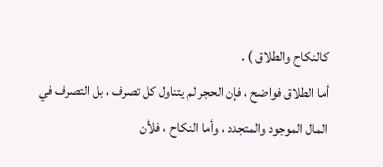كالنكاح والطلاق ) .
أما الطلاق فواضح ، فإن الحجر لم يتناول كل تصرف ، بل التصرف في
المال الموجود والمتجدد ، وأما النكاح ، فلأن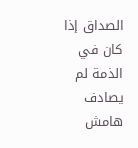الصداق إذا كان في الذمة لم يصادف
هامش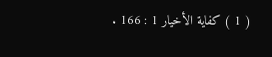( 1 ) كفاية الأخيار 1 : 166 .